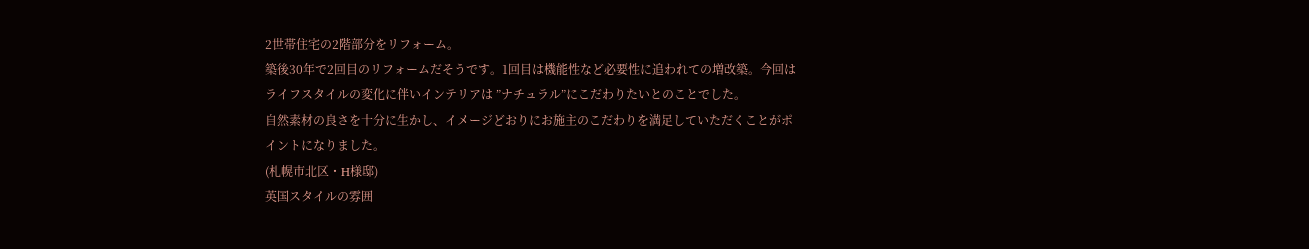2世帯住宅の2階部分をリフォーム。
築後30年で2回目のリフォームだそうです。1回目は機能性など必要性に追われての増改築。今回はライフスタイルの変化に伴いインテリアは ”ナチュラル”にこだわりたいとのことでした。
自然素材の良さを十分に生かし、イメージどおりにお施主のこだわりを満足していただくことがポイントになりました。
(札幌市北区・H様邸)
英国スタイルの雰囲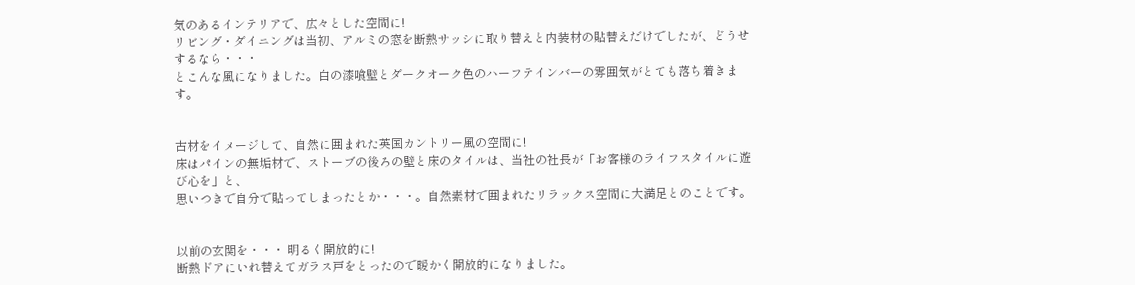気のあるインテリアで、広々とした空間に!
リビング・ダイニングは当初、アルミの窓を断熱サッシに取り替えと内装材の貼替えだけでしたが、どうせするなら・・・
とこんな風になりました。白の漆喰壁とダークオーク色のハーフテインバーの雰囲気がとても落ち着きます。


古材をイメージして、自然に囲まれた英国カントリー風の空間に!
床はパインの無垢材で、ストーブの後ろの壁と床のタイルは、当社の社長が「お客様のライフスタイルに遊び心を」と、
思いつきで自分で貼ってしまったとか・・・。自然素材で囲まれたリラックス空間に大満足とのことです。


以前の玄関を・・・ 明るく開放的に!
断熱ドアにいれ替えてガラス戸をとったので暖かく開放的になりました。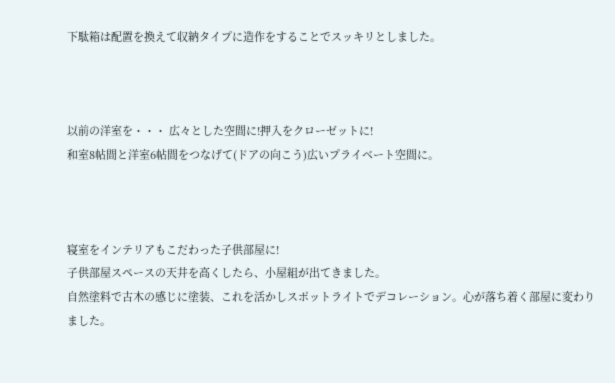下駄箱は配置を換えて収納タイプに造作をすることでスッキリとしました。



以前の洋室を・・・ 広々とした空間に!押入をクローゼットに!
和室8帖間と洋室6帖間をつなげて(ドアの向こう)広いプライベート空間に。



寝室をインテリアもこだわった子供部屋に!
子供部屋スペースの天井を高くしたら、小屋組が出てきました。
自然塗料で古木の感じに塗装、これを活かしスポットライトでデコレーション。心が落ち着く部屋に変わりました。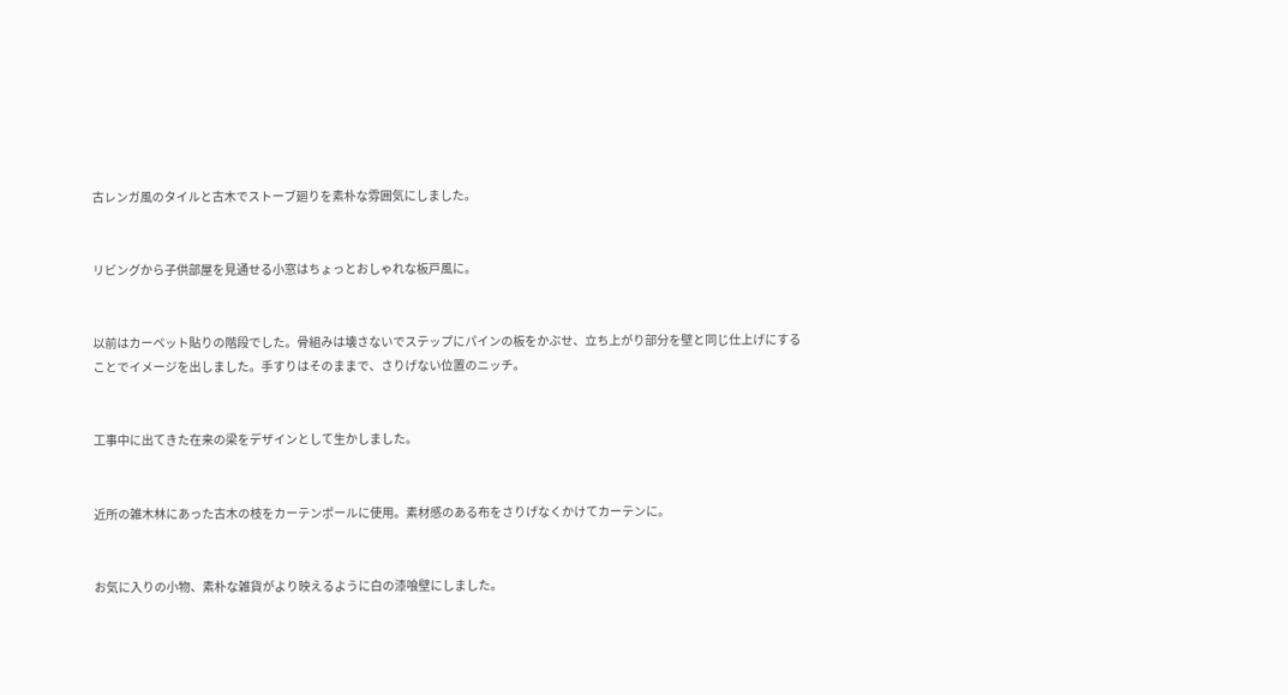古レンガ風のタイルと古木でストーブ廻りを素朴な雰囲気にしました。


リビングから子供部屋を見通せる小窓はちょっとおしゃれな板戸風に。


以前はカーペット貼りの階段でした。骨組みは壊さないでステップにパインの板をかぶせ、立ち上がり部分を壁と同じ仕上げにすることでイメージを出しました。手すりはそのままで、さりげない位置のニッチ。


工事中に出てきた在来の梁をデザインとして生かしました。


近所の雑木林にあった古木の枝をカーテンポールに使用。素材感のある布をさりげなくかけてカーテンに。


お気に入りの小物、素朴な雑貨がより映えるように白の漆喰壁にしました。